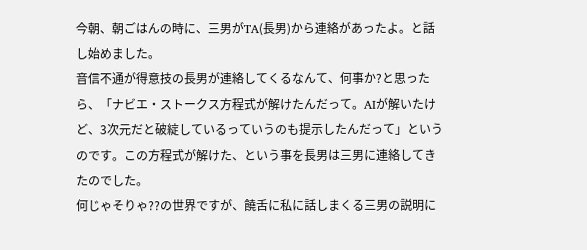今朝、朝ごはんの時に、三男がTA(長男)から連絡があったよ。と話し始めました。
音信不通が得意技の長男が連絡してくるなんて、何事か?と思ったら、「ナビエ・ストークス方程式が解けたんだって。AIが解いたけど、3次元だと破綻しているっていうのも提示したんだって」というのです。この方程式が解けた、という事を長男は三男に連絡してきたのでした。
何じゃそりゃ??の世界ですが、饒舌に私に話しまくる三男の説明に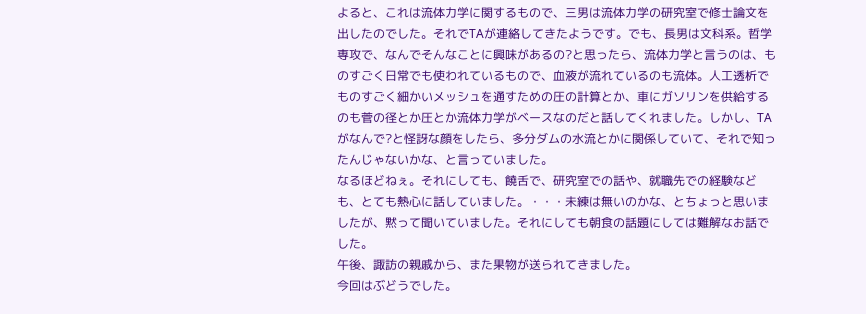よると、これは流体力学に関するもので、三男は流体力学の研究室で修士論文を出したのでした。それでTAが連絡してきたようです。でも、長男は文科系。哲学専攻で、なんでそんなことに興味があるの?と思ったら、流体力学と言うのは、ものすごく日常でも使われているもので、血液が流れているのも流体。人工透析でものすごく細かいメッシュを通すための圧の計算とか、車にガソリンを供給するのも菅の径とか圧とか流体力学がベースなのだと話してくれました。しかし、TAがなんで?と怪訝な顔をしたら、多分ダムの水流とかに関係していて、それで知ったんじゃないかな、と言っていました。
なるほどねぇ。それにしても、饒舌で、研究室での話や、就職先での経験なども、とても熱心に話していました。・・・未練は無いのかな、とちょっと思いましたが、黙って聞いていました。それにしても朝食の話題にしては難解なお話でした。
午後、諏訪の親戚から、また果物が送られてきました。
今回はぶどうでした。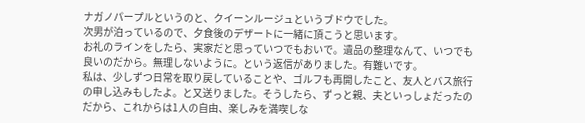ナガノパープルというのと、クイーンルージュというブドウでした。
次男が泊っているので、夕食後のデザートに一緒に頂こうと思います。
お礼のラインをしたら、実家だと思っていつでもおいで。遺品の整理なんて、いつでも良いのだから。無理しないように。という返信がありました。有難いです。
私は、少しずつ日常を取り戻していることや、ゴルフも再開したこと、友人とバス旅行の申し込みもしたよ。と又送りました。そうしたら、ずっと親、夫といっしょだったのだから、これからは1人の自由、楽しみを満喫しな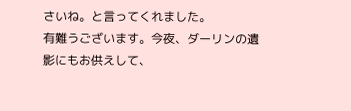さいね。と言ってくれました。
有難うございます。今夜、ダーリンの遺影にもお供えして、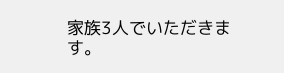家族3人でいただきます。